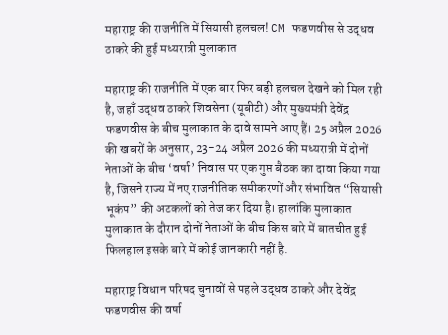महाराष्ट्र की राजनीति में सियासी हलचल! CM फडणवीस से उद्धव ठाकरे की हुई मध्यरात्री मुलाकात

महाराष्ट्र की राजनीति में एक बार फिर बड़ी हलचल देखने को मिल रही है, जहाँ उद्धव ठाकरे शिवसेना (यूबीटी) और मुख्यमंत्री देवेंद्र फडणवीस के बीच मुलाकात के दावे सामने आए हैं। 25 अप्रैल 2026 की खबरों के अनुसार, 23-24 अप्रैल 2026 की मध्यरात्री में दोनों नेताओं के बीच ‘वर्षा’ निवास पर एक गुप्त बैठक का दावा किया गया है, जिसने राज्य में नए राजनीतिक समीकरणों और संभावित “सियासी भूकंप” की अटकलों को तेज कर दिया है। हालांकि मुलाकात मुलाकात के दौरान दोनों नेताओं के बीच किस बारे में बातचीत हुई फिलहाल इसके बारे में कोई जानकारी नहीं है.

महाराष्ट्र विधान परिषद चुनावों से पहले उद्धव ठाकरे और देवेंद्र फडणवीस की वर्षा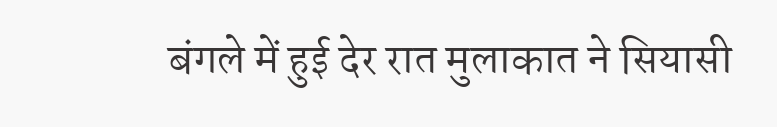बंगले में हुई देर रात मुलाकात ने सियासी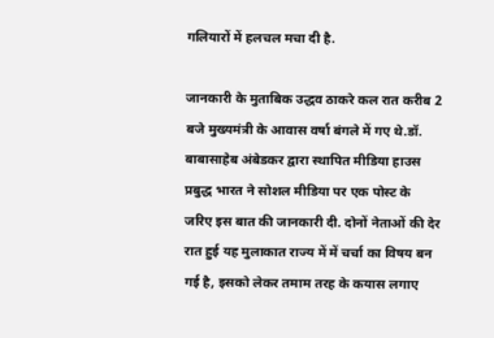गलियारों में हलचल मचा दी है.

जानकारी के मुताबिक उद्धव ठाकरे कल रात करीब 2 बजे मुख्यमंत्री के आवास वर्षा बंगले में गए थे.डॉ. बाबासाहेब अंबेडकर द्वारा स्थापित मीडिया हाउस प्रबुद्ध भारत ने सोशल मीडिया पर एक पोस्ट के जरिए इस बात की जानकारी दी. दोनों नेताओं की देर रात हुई यह मुलाकात राज्य में में चर्चा का विषय बन गई है, इसको लेकर तमाम तरह के कयास लगाए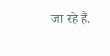जा रहे हैं.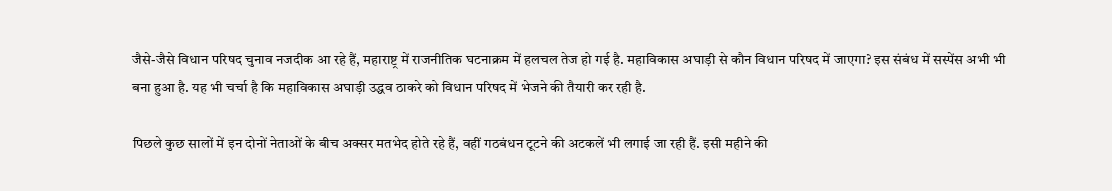जैसे-जैसे विधान परिषद चुनाव नजदीक आ रहे हैं, महाराष्ट्र में राजनीतिक घटनाक्रम में हलचल तेज हो गई है. महाविकास अघाड़ी से कौन विधान परिषद में जाएगा? इस संबंध में सस्पेंस अभी भी बना हुआ है. यह भी चर्चा है कि महाविकास अघाड़ी उद्धव ठाकरे को विधान परिषद में भेजने की तैयारी कर रही है.

पिछले कुछ सालों में इन दोनों नेताओं के बीच अक्सर मतभेद होते रहे हैं, वहीं गठबंधन टूटने की अटकलें भी लगाई जा रही हैं. इसी महीने की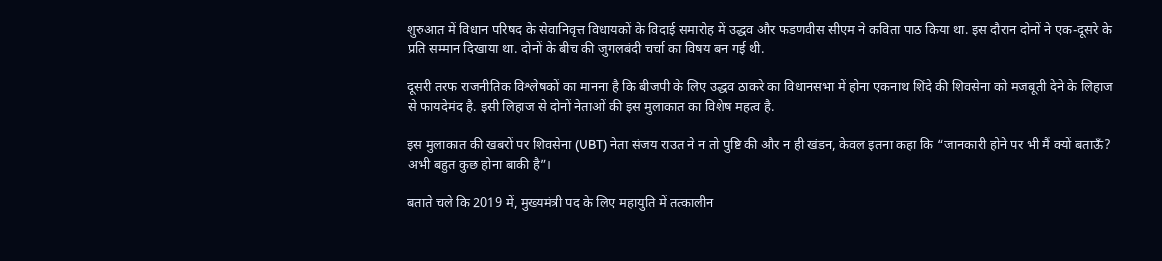शुरुआत में विधान परिषद के सेवानिवृत्त विधायकों के विदाई समारोह में उद्धव और फडणवीस सीएम ने कविता पाठ किया था. इस दौरान दोनों ने एक-दूसरे के प्रति सम्मान दिखाया था. दोनों के बीच की जुगलबंदी चर्चा का विषय बन गई थी.

दूसरी तरफ राजनीतिक विश्लेषकों का मानना है कि बीजपी के लिए उद्धव ठाकरे का विधानसभा में होना एकनाथ शिंदे की शिवसेना को मजबूती देने के लिहाज से फायदेमंद है. इसी लिहाज से दोनों नेताओं की इस मुलाकात का विशेष महत्व है.

इस मुलाकात की खबरों पर शिवसेना (UBT) नेता संजय राउत ने न तो पुष्टि की और न ही खंडन, केवल इतना कहा कि “जानकारी होने पर भी मैं क्यों बताऊँ? अभी बहुत कुछ होना बाकी है”।

बताते चले कि 2019 में, मुख्यमंत्री पद के लिए महायुति में तत्कालीन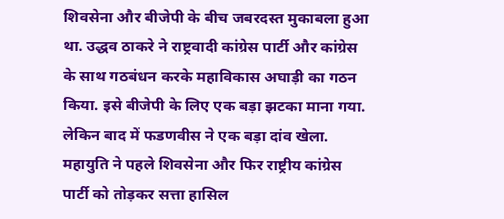शिवसेना और बीजेपी के बीच जबरदस्त मुकाबला हुआ था. उद्धव ठाकरे ने राष्ट्रवादी कांग्रेस पार्टी और कांग्रेस के साथ गठबंधन करके महाविकास अघाड़ी का गठन किया. इसे बीजेपी के लिए एक बड़ा झटका माना गया. लेकिन बाद में फडणवीस ने एक बड़ा दांव खेला. महायुति ने पहले शिवसेना और फिर राष्ट्रीय कांग्रेस पार्टी को तोड़कर सत्ता हासिल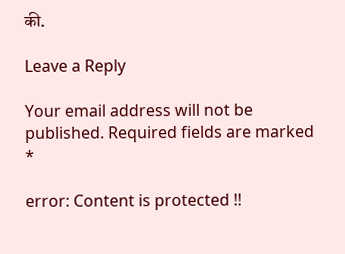की.

Leave a Reply

Your email address will not be published. Required fields are marked *

error: Content is protected !!